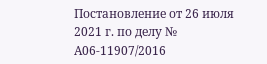Постановление от 26 июля 2021 г. по делу № А06-11907/2016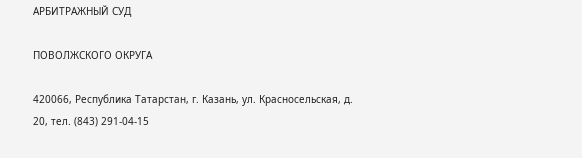АРБИТРАЖНЫЙ СУД

ПОВОЛЖСКОГО ОКРУГА

420066, Республика Татарстан, г. Казань, ул. Красносельская, д. 20, тел. (843) 291-04-15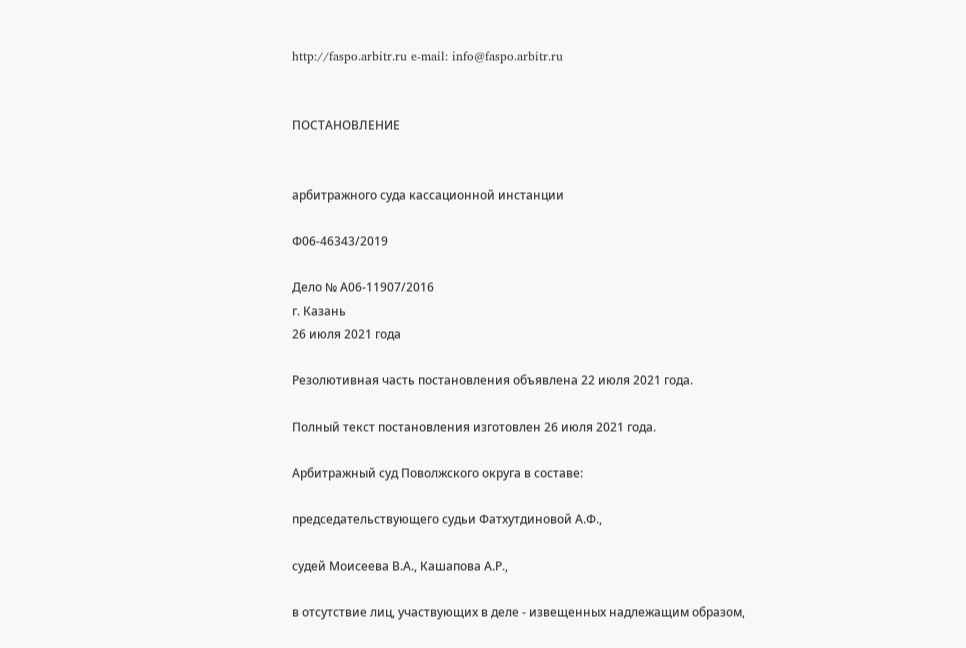http://faspo.arbitr.ru e-mail: info@faspo.arbitr.ru


ПОСТАНОВЛЕНИЕ


арбитражного суда кассационной инстанции

Ф06-46343/2019

Дело № А06-11907/2016
г. Казань
26 июля 2021 года

Резолютивная часть постановления объявлена 22 июля 2021 года.

Полный текст постановления изготовлен 26 июля 2021 года.

Арбитражный суд Поволжского округа в составе:

председательствующего судьи Фатхутдиновой А.Ф.,

судей Моисеева В.А., Кашапова А.Р.,

в отсутствие лиц, участвующих в деле - извещенных надлежащим образом,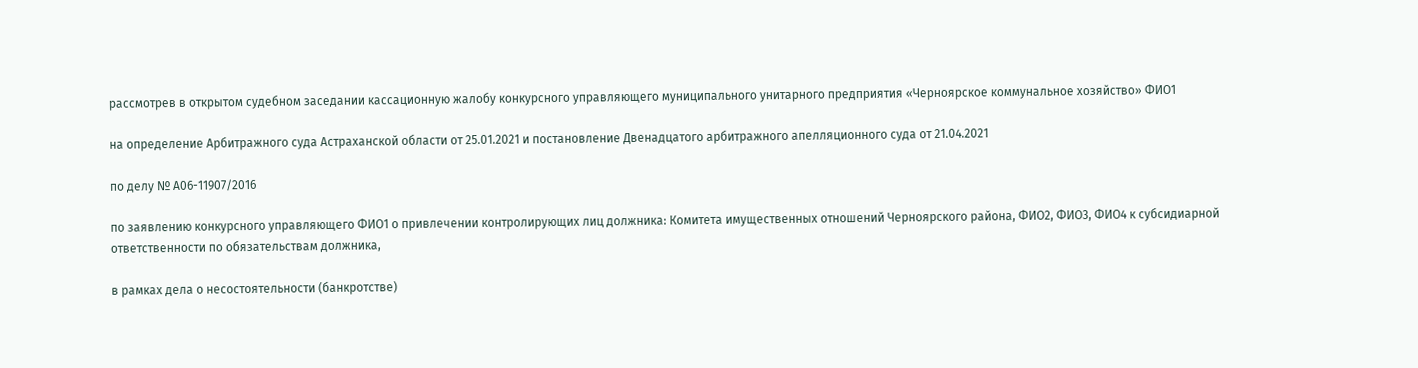рассмотрев в открытом судебном заседании кассационную жалобу конкурсного управляющего муниципального унитарного предприятия «Черноярское коммунальное хозяйство» ФИО1

на определение Арбитражного суда Астраханской области от 25.01.2021 и постановление Двенадцатого арбитражного апелляционного суда от 21.04.2021

по делу № А06-11907/2016

по заявлению конкурсного управляющего ФИО1 о привлечении контролирующих лиц должника: Комитета имущественных отношений Черноярского района, ФИО2, ФИО3, ФИО4 к субсидиарной ответственности по обязательствам должника,

в рамках дела о несостоятельности (банкротстве)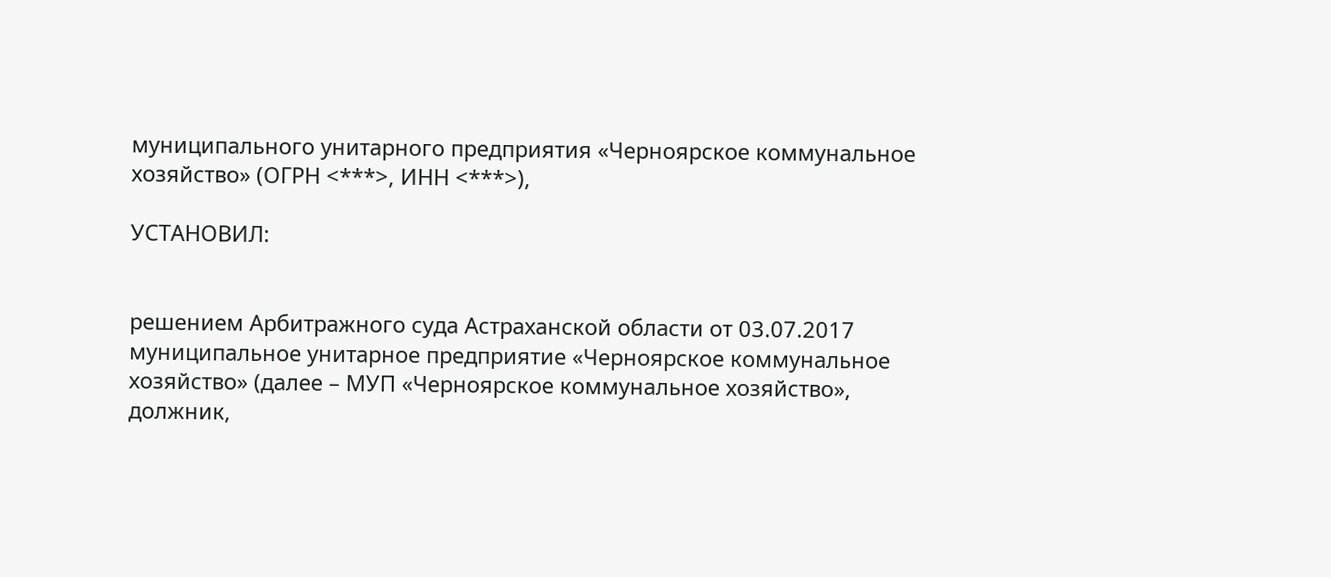муниципального унитарного предприятия «Черноярское коммунальное хозяйство» (ОГРН <***>, ИНН <***>),

УСТАНОВИЛ:


решением Арбитражного суда Астраханской области от 03.07.2017 муниципальное унитарное предприятие «Черноярское коммунальное хозяйство» (далее – МУП «Черноярское коммунальное хозяйство», должник,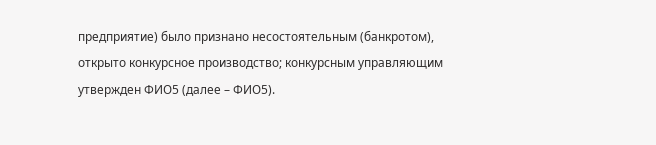предприятие) было признано несостоятельным (банкротом), открыто конкурсное производство; конкурсным управляющим утвержден ФИО5 (далее – ФИО5).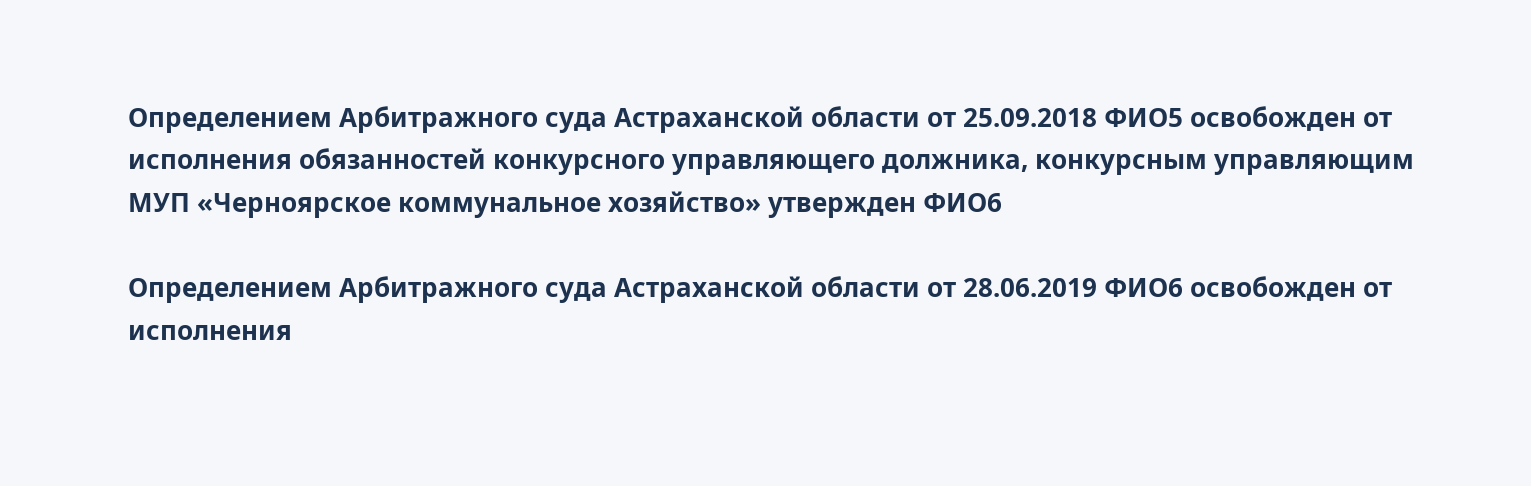Определением Арбитражного суда Астраханской области от 25.09.2018 ФИО5 освобожден от исполнения обязанностей конкурсного управляющего должника, конкурсным управляющим МУП «Черноярское коммунальное хозяйство» утвержден ФИО6

Определением Арбитражного суда Астраханской области от 28.06.2019 ФИО6 освобожден от исполнения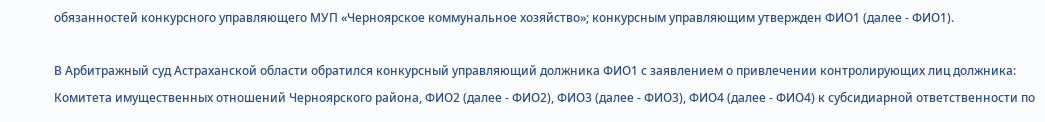обязанностей конкурсного управляющего МУП «Черноярское коммунальное хозяйство»; конкурсным управляющим утвержден ФИО1 (далее - ФИО1).

В Арбитражный суд Астраханской области обратился конкурсный управляющий должника ФИО1 с заявлением о привлечении контролирующих лиц должника: Комитета имущественных отношений Черноярского района, ФИО2 (далее - ФИО2), ФИО3 (далее - ФИО3), ФИО4 (далее - ФИО4) к субсидиарной ответственности по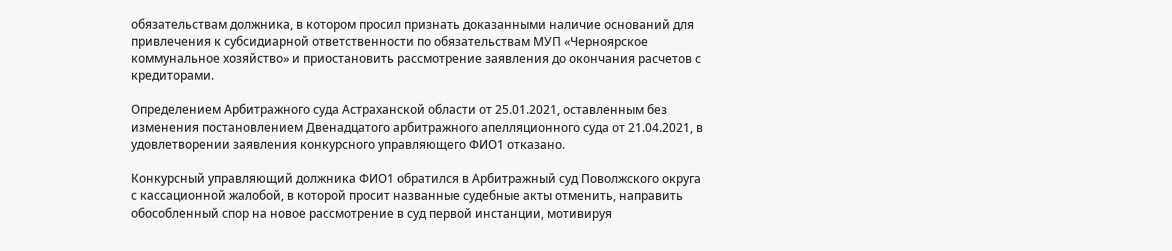обязательствам должника, в котором просил признать доказанными наличие оснований для привлечения к субсидиарной ответственности по обязательствам МУП «Черноярское коммунальное хозяйство» и приостановить рассмотрение заявления до окончания расчетов с кредиторами.

Определением Арбитражного суда Астраханской области от 25.01.2021, оставленным без изменения постановлением Двенадцатого арбитражного апелляционного суда от 21.04.2021, в удовлетворении заявления конкурсного управляющего ФИО1 отказано.

Конкурсный управляющий должника ФИО1 обратился в Арбитражный суд Поволжского округа с кассационной жалобой, в которой просит названные судебные акты отменить, направить обособленный спор на новое рассмотрение в суд первой инстанции, мотивируя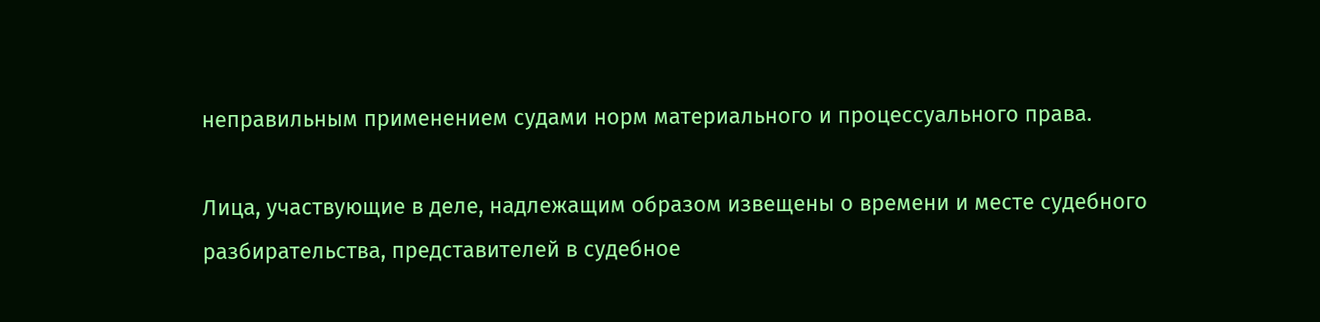неправильным применением судами норм материального и процессуального права.

Лица, участвующие в деле, надлежащим образом извещены о времени и месте судебного разбирательства, представителей в судебное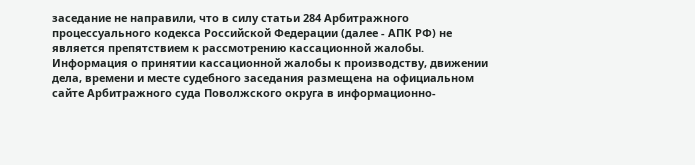заседание не направили, что в силу статьи 284 Арбитражного процессуального кодекса Российской Федерации (далее - АПК РФ) не является препятствием к рассмотрению кассационной жалобы. Информация о принятии кассационной жалобы к производству, движении дела, времени и месте судебного заседания размещена на официальном сайте Арбитражного суда Поволжского округа в информационно-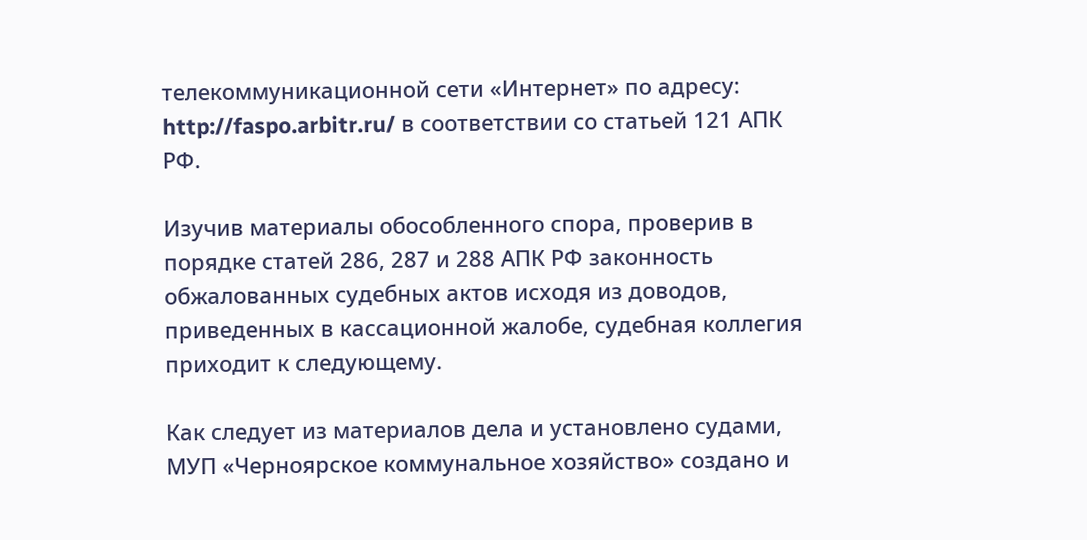телекоммуникационной сети «Интернет» по адресу: http://faspo.arbitr.ru/ в соответствии со статьей 121 АПК РФ.

Изучив материалы обособленного спора, проверив в порядке статей 286, 287 и 288 АПК РФ законность обжалованных судебных актов исходя из доводов, приведенных в кассационной жалобе, судебная коллегия приходит к следующему.

Как следует из материалов дела и установлено судами, МУП «Черноярское коммунальное хозяйство» создано и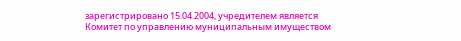зарегистрировано 15.04.2004, учредителем является Комитет по управлению муниципальным имуществом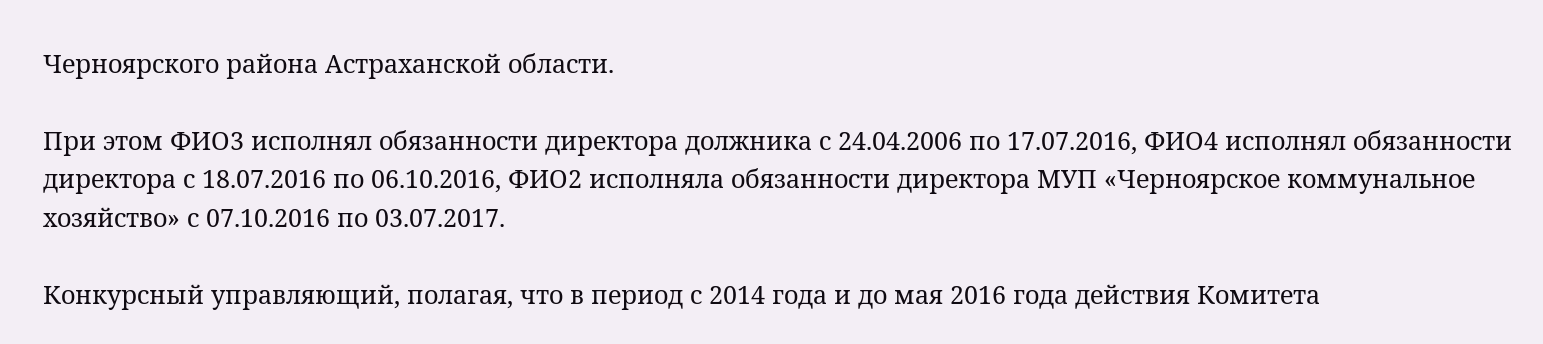Черноярского района Астраханской области.

При этом ФИО3 исполнял обязанности директора должника с 24.04.2006 по 17.07.2016, ФИО4 исполнял обязанности директора с 18.07.2016 по 06.10.2016, ФИО2 исполняла обязанности директора МУП «Черноярское коммунальное хозяйство» с 07.10.2016 по 03.07.2017.

Конкурсный управляющий, полагая, что в период с 2014 года и до мая 2016 года действия Комитета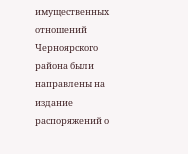имущественных отношений Черноярского района были направлены на издание распоряжений о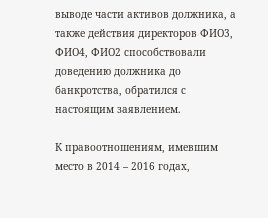выводе части активов должника, а также действия директоров ФИО3, ФИО4, ФИО2 способствовали доведению должника до банкротства, обратился с настоящим заявлением.

К правоотношениям, имевшим место в 2014 – 2016 годах,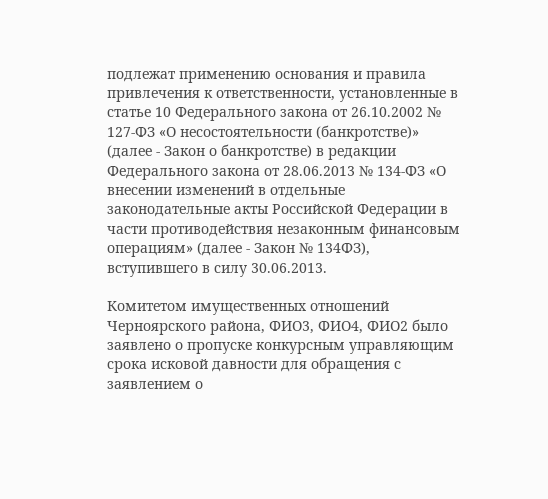подлежат применению основания и правила привлечения к ответственности, установленные в статье 10 Федерального закона от 26.10.2002 № 127-ФЗ «О несостоятельности (банкротстве)» (далее - Закон о банкротстве) в редакции Федерального закона от 28.06.2013 № 134-ФЗ «О внесении изменений в отдельные законодательные акты Российской Федерации в части противодействия незаконным финансовым операциям» (далее - Закон № 134ФЗ), вступившего в силу 30.06.2013.

Комитетом имущественных отношений Черноярского района, ФИО3, ФИО4, ФИО2 было заявлено о пропуске конкурсным управляющим срока исковой давности для обращения с заявлением о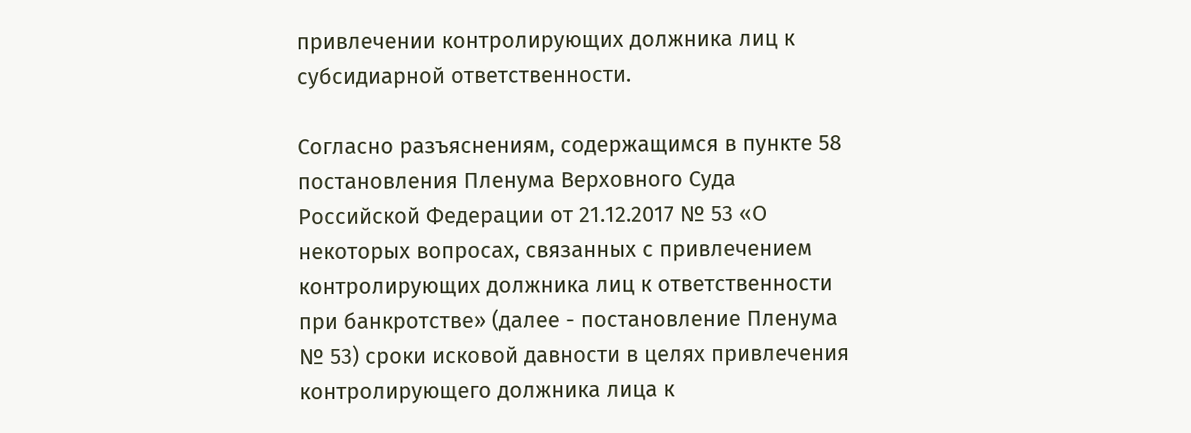привлечении контролирующих должника лиц к субсидиарной ответственности.

Согласно разъяснениям, содержащимся в пункте 58 постановления Пленума Верховного Суда Российской Федерации от 21.12.2017 № 53 «О некоторых вопросах, связанных с привлечением контролирующих должника лиц к ответственности при банкротстве» (далее - постановление Пленума № 53) сроки исковой давности в целях привлечения контролирующего должника лица к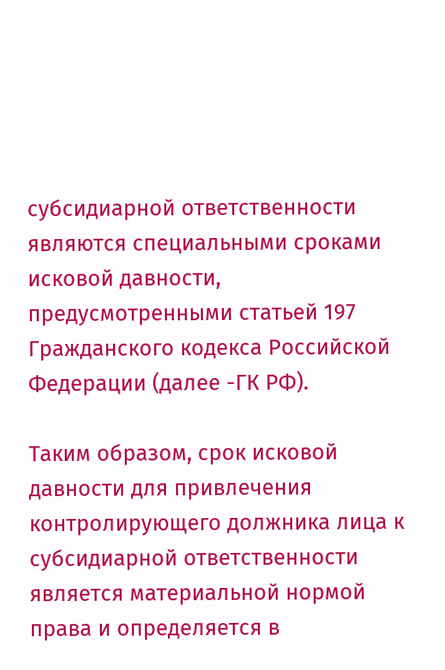субсидиарной ответственности являются специальными сроками исковой давности, предусмотренными статьей 197 Гражданского кодекса Российской Федерации (далее -ГК РФ).

Таким образом, срок исковой давности для привлечения контролирующего должника лица к субсидиарной ответственности является материальной нормой права и определяется в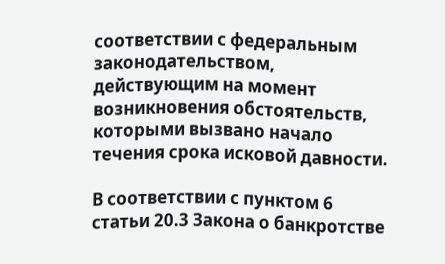соответствии с федеральным законодательством, действующим на момент возникновения обстоятельств, которыми вызвано начало течения срока исковой давности.

В соответствии с пунктом 6 статьи 20.3 Закона о банкротстве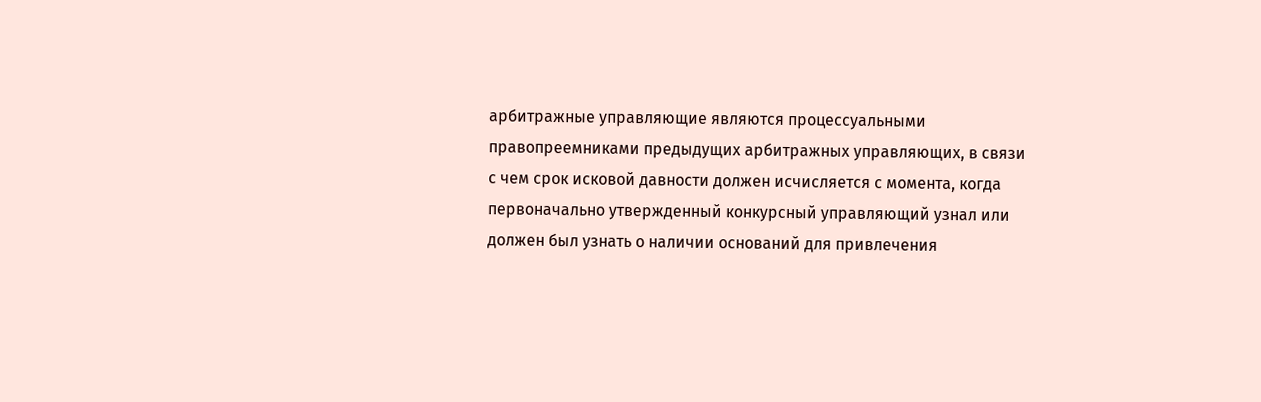арбитражные управляющие являются процессуальными правопреемниками предыдущих арбитражных управляющих, в связи с чем срок исковой давности должен исчисляется с момента, когда первоначально утвержденный конкурсный управляющий узнал или должен был узнать о наличии оснований для привлечения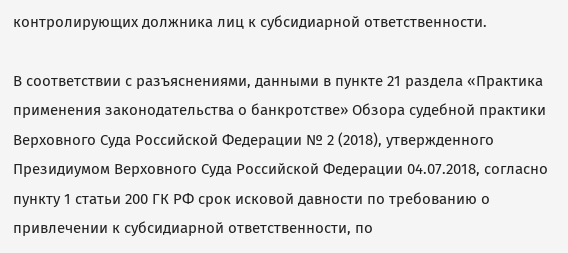контролирующих должника лиц к субсидиарной ответственности.

В соответствии с разъяснениями, данными в пункте 21 раздела «Практика применения законодательства о банкротстве» Обзора судебной практики Верховного Суда Российской Федерации № 2 (2018), утвержденного Президиумом Верховного Суда Российской Федерации 04.07.2018, согласно пункту 1 статьи 200 ГК РФ срок исковой давности по требованию о привлечении к субсидиарной ответственности, по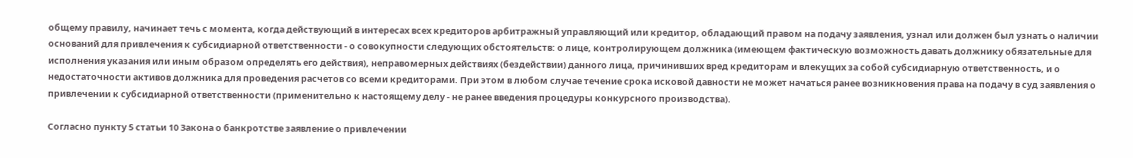общему правилу, начинает течь с момента, когда действующий в интересах всех кредиторов арбитражный управляющий или кредитор, обладающий правом на подачу заявления, узнал или должен был узнать о наличии оснований для привлечения к субсидиарной ответственности - о совокупности следующих обстоятельств: о лице, контролирующем должника (имеющем фактическую возможность давать должнику обязательные для исполнения указания или иным образом определять его действия), неправомерных действиях (бездействии) данного лица, причинивших вред кредиторам и влекущих за собой субсидиарную ответственность, и о недостаточности активов должника для проведения расчетов со всеми кредиторами. При этом в любом случае течение срока исковой давности не может начаться ранее возникновения права на подачу в суд заявления о привлечении к субсидиарной ответственности (применительно к настоящему делу - не ранее введения процедуры конкурсного производства).

Согласно пункту 5 статьи 10 Закона о банкротстве заявление о привлечении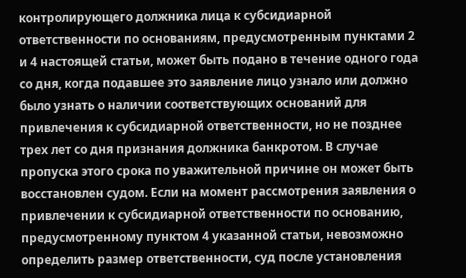контролирующего должника лица к субсидиарной ответственности по основаниям, предусмотренным пунктами 2 и 4 настоящей статьи, может быть подано в течение одного года со дня, когда подавшее это заявление лицо узнало или должно было узнать о наличии соответствующих оснований для привлечения к субсидиарной ответственности, но не позднее трех лет со дня признания должника банкротом. В случае пропуска этого срока по уважительной причине он может быть восстановлен судом. Если на момент рассмотрения заявления о привлечении к субсидиарной ответственности по основанию, предусмотренному пунктом 4 указанной статьи, невозможно определить размер ответственности, суд после установления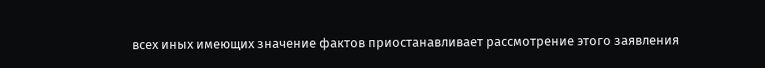всех иных имеющих значение фактов приостанавливает рассмотрение этого заявления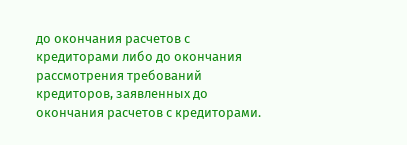до окончания расчетов с кредиторами либо до окончания рассмотрения требований кредиторов, заявленных до окончания расчетов с кредиторами.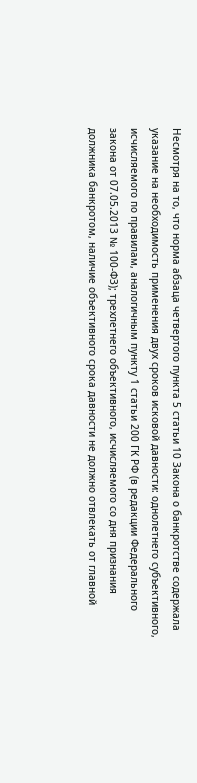Несмотря на то, что норма абзаца четвертого пункта 5 статьи 10 Закона о банкротстве содержала указание на необходимость применения двух сроков исковой давности: однолетнего субъективного, исчисляемого по правилам, аналогичным пункту 1 статьи 200 ГК РФ (в редакции Федерального закона от 07.05.2013 № 100-ФЗ); трехлетнего объективного, исчисляемого со дня признания должника банкротом, наличие объективного срока давности не должно отвлекать от главной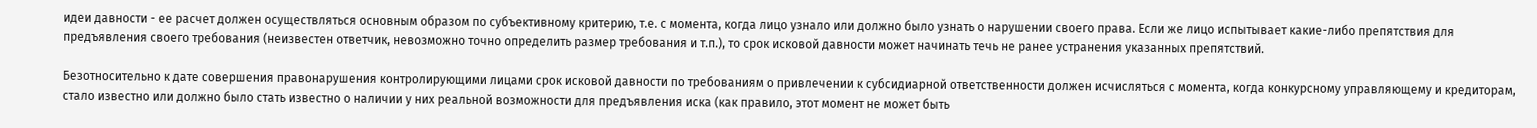идеи давности - ее расчет должен осуществляться основным образом по субъективному критерию, т.е. с момента, когда лицо узнало или должно было узнать о нарушении своего права. Если же лицо испытывает какие-либо препятствия для предъявления своего требования (неизвестен ответчик, невозможно точно определить размер требования и т.п.), то срок исковой давности может начинать течь не ранее устранения указанных препятствий.

Безотносительно к дате совершения правонарушения контролирующими лицами срок исковой давности по требованиям о привлечении к субсидиарной ответственности должен исчисляться с момента, когда конкурсному управляющему и кредиторам, стало известно или должно было стать известно о наличии у них реальной возможности для предъявления иска (как правило, этот момент не может быть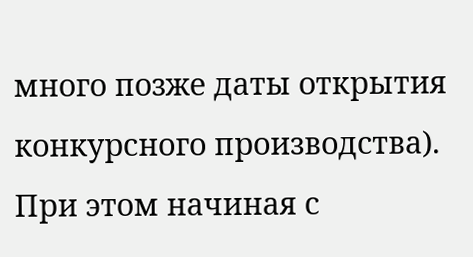много позже даты открытия конкурсного производства). При этом начиная с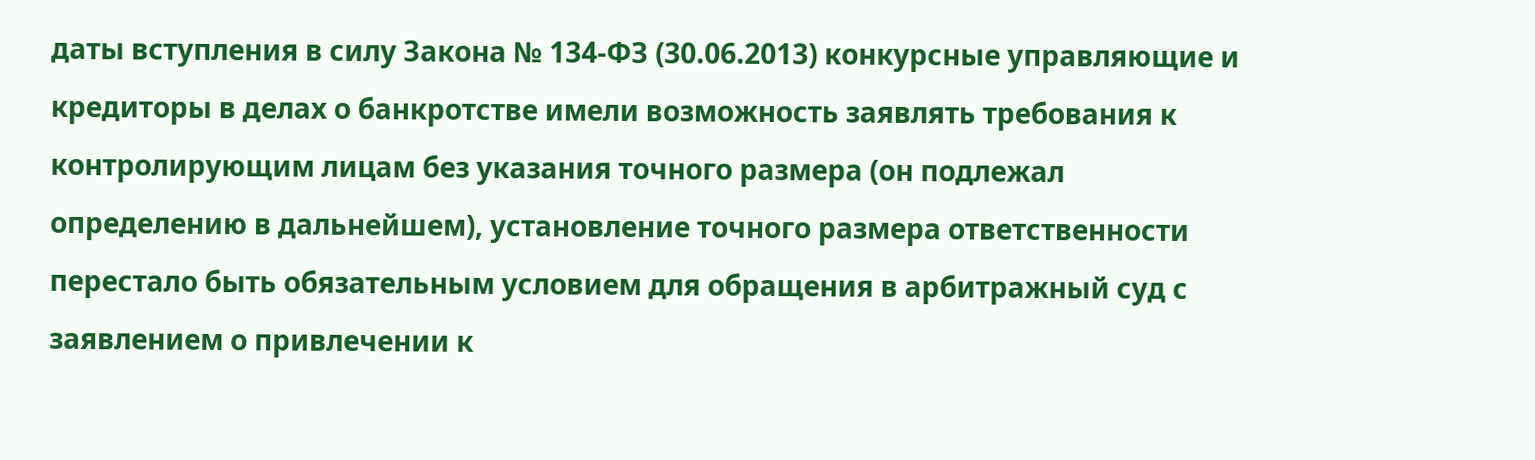даты вступления в силу Закона № 134-ФЗ (30.06.2013) конкурсные управляющие и кредиторы в делах о банкротстве имели возможность заявлять требования к контролирующим лицам без указания точного размера (он подлежал определению в дальнейшем), установление точного размера ответственности перестало быть обязательным условием для обращения в арбитражный суд с заявлением о привлечении к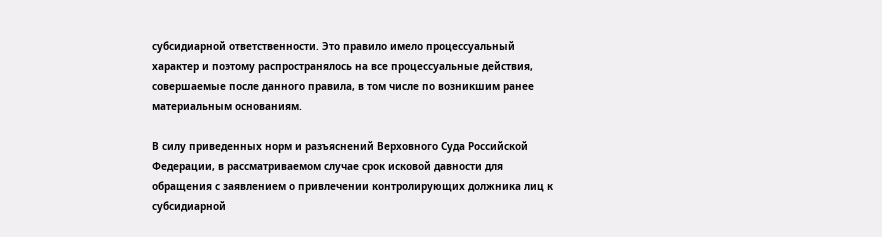субсидиарной ответственности. Это правило имело процессуальный характер и поэтому распространялось на все процессуальные действия, совершаемые после данного правила, в том числе по возникшим ранее материальным основаниям.

В силу приведенных норм и разъяснений Верховного Суда Российской Федерации, в рассматриваемом случае срок исковой давности для обращения с заявлением о привлечении контролирующих должника лиц к субсидиарной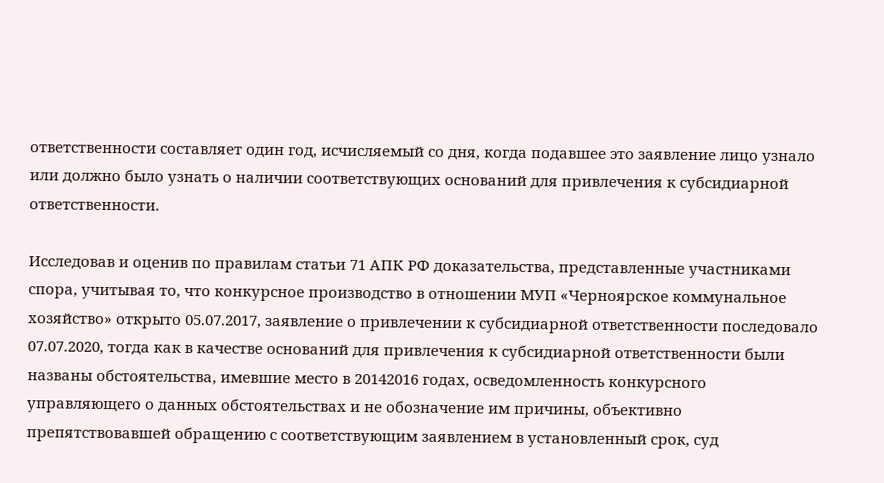ответственности составляет один год, исчисляемый со дня, когда подавшее это заявление лицо узнало или должно было узнать о наличии соответствующих оснований для привлечения к субсидиарной ответственности.

Исследовав и оценив по правилам статьи 71 АПК РФ доказательства, представленные участниками спора, учитывая то, что конкурсное производство в отношении МУП «Черноярское коммунальное хозяйство» открыто 05.07.2017, заявление о привлечении к субсидиарной ответственности последовало 07.07.2020, тогда как в качестве оснований для привлечения к субсидиарной ответственности были названы обстоятельства, имевшие место в 20142016 годах, осведомленность конкурсного управляющего о данных обстоятельствах и не обозначение им причины, объективно препятствовавшей обращению с соответствующим заявлением в установленный срок, суд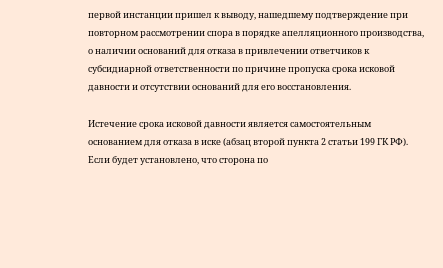первой инстанции пришел к выводу, нашедшему подтверждение при повторном рассмотрении спора в порядке апелляционного производства, о наличии оснований для отказа в привлечении ответчиков к субсидиарной ответственности по причине пропуска срока исковой давности и отсутствии оснований для его восстановления.

Истечение срока исковой давности является самостоятельным основанием для отказа в иске (абзац второй пункта 2 статьи 199 ГК РФ). Если будет установлено, что сторона по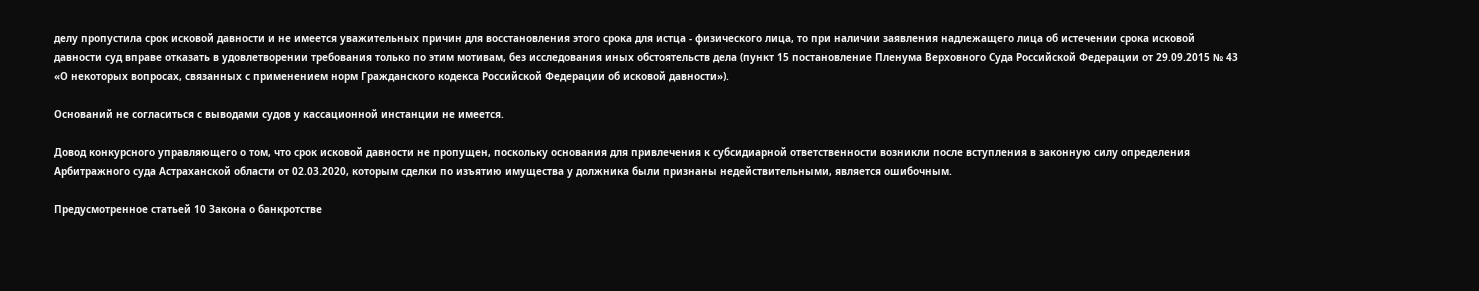делу пропустила срок исковой давности и не имеется уважительных причин для восстановления этого срока для истца - физического лица, то при наличии заявления надлежащего лица об истечении срока исковой давности суд вправе отказать в удовлетворении требования только по этим мотивам, без исследования иных обстоятельств дела (пункт 15 постановление Пленума Верховного Суда Российской Федерации от 29.09.2015 № 43 «О некоторых вопросах, связанных с применением норм Гражданского кодекса Российской Федерации об исковой давности»).

Оснований не согласиться с выводами судов у кассационной инстанции не имеется.

Довод конкурсного управляющего о том, что срок исковой давности не пропущен, поскольку основания для привлечения к субсидиарной ответственности возникли после вступления в законную силу определения Арбитражного суда Астраханской области от 02.03.2020, которым сделки по изъятию имущества у должника были признаны недействительными, является ошибочным.

Предусмотренное статьей 10 Закона о банкротстве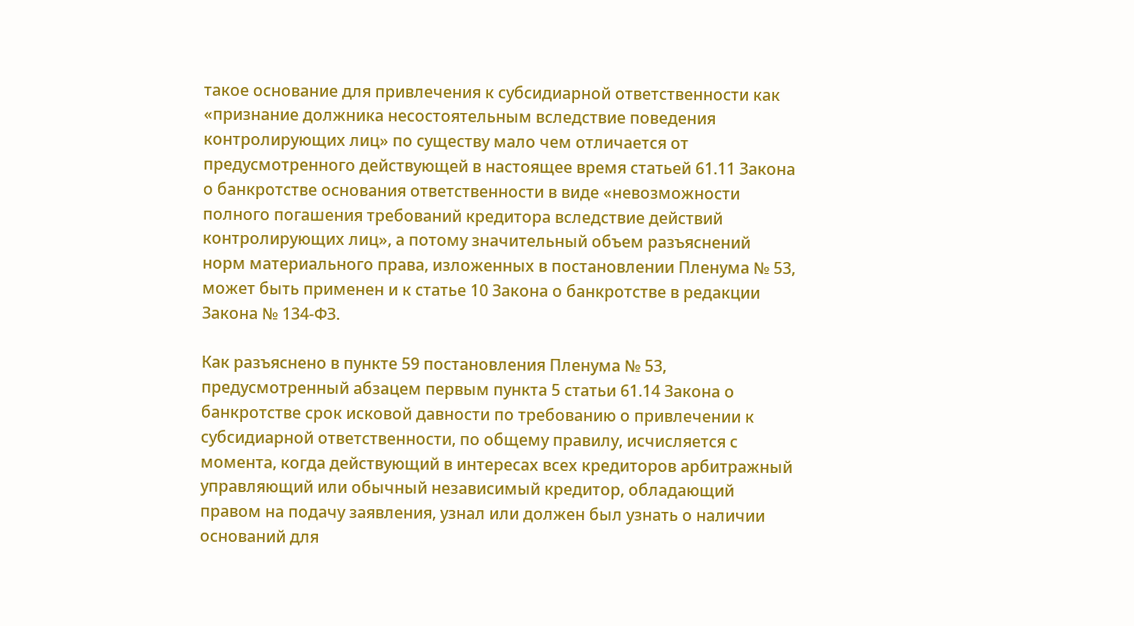такое основание для привлечения к субсидиарной ответственности как «признание должника несостоятельным вследствие поведения контролирующих лиц» по существу мало чем отличается от предусмотренного действующей в настоящее время статьей 61.11 Закона о банкротстве основания ответственности в виде «невозможности полного погашения требований кредитора вследствие действий контролирующих лиц», а потому значительный объем разъяснений норм материального права, изложенных в постановлении Пленума № 53, может быть применен и к статье 10 Закона о банкротстве в редакции Закона № 134-ФЗ.

Как разъяснено в пункте 59 постановления Пленума № 53, предусмотренный абзацем первым пункта 5 статьи 61.14 Закона о банкротстве срок исковой давности по требованию о привлечении к субсидиарной ответственности, по общему правилу, исчисляется с момента, когда действующий в интересах всех кредиторов арбитражный управляющий или обычный независимый кредитор, обладающий правом на подачу заявления, узнал или должен был узнать о наличии оснований для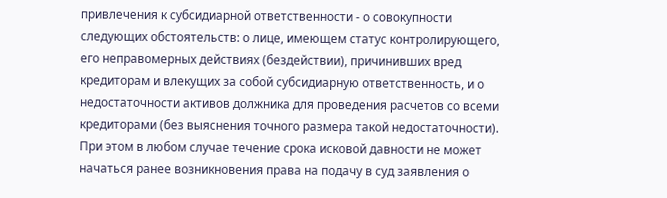привлечения к субсидиарной ответственности - о совокупности следующих обстоятельств: о лице, имеющем статус контролирующего, его неправомерных действиях (бездействии), причинивших вред кредиторам и влекущих за собой субсидиарную ответственность, и о недостаточности активов должника для проведения расчетов со всеми кредиторами (без выяснения точного размера такой недостаточности). При этом в любом случае течение срока исковой давности не может начаться ранее возникновения права на подачу в суд заявления о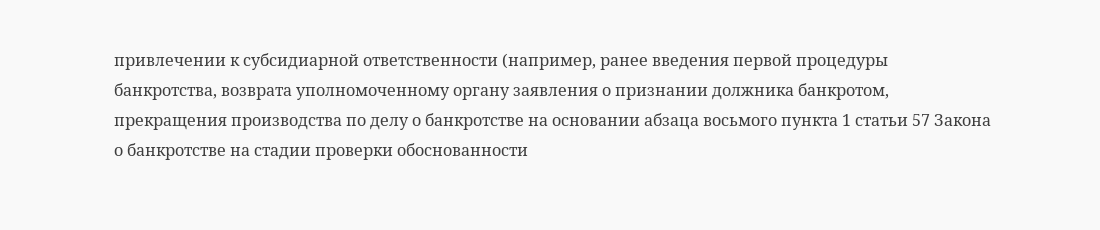привлечении к субсидиарной ответственности (например, ранее введения первой процедуры банкротства, возврата уполномоченному органу заявления о признании должника банкротом, прекращения производства по делу о банкротстве на основании абзаца восьмого пункта 1 статьи 57 Закона о банкротстве на стадии проверки обоснованности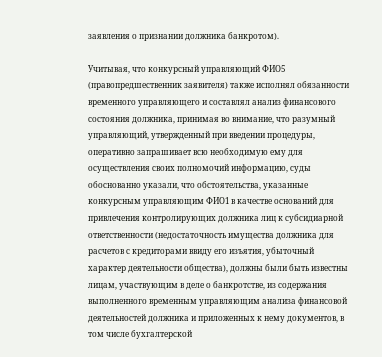заявления о признании должника банкротом).

Учитывая, что конкурсный управляющий ФИО5 (правопредшественник заявителя) также исполнял обязанности временного управляющего и составлял анализ финансового состояния должника, принимая во внимание, что разумный управляющий, утвержденный при введении процедуры, оперативно запрашивает всю необходимую ему для осуществления своих полномочий информацию, суды обоснованно указали, что обстоятельства, указанные конкурсным управляющим ФИО1 в качестве оснований для привлечения контролирующих должника лиц к субсидиарной ответственности (недостаточность имущества должника для расчетов с кредиторами ввиду его изъятия, убыточный характер деятельности общества), должны были быть известны лицам, участвующим в деле о банкротстве, из содержания выполненного временным управляющим анализа финансовой деятельностей должника и приложенных к нему документов, в том числе бухгалтерской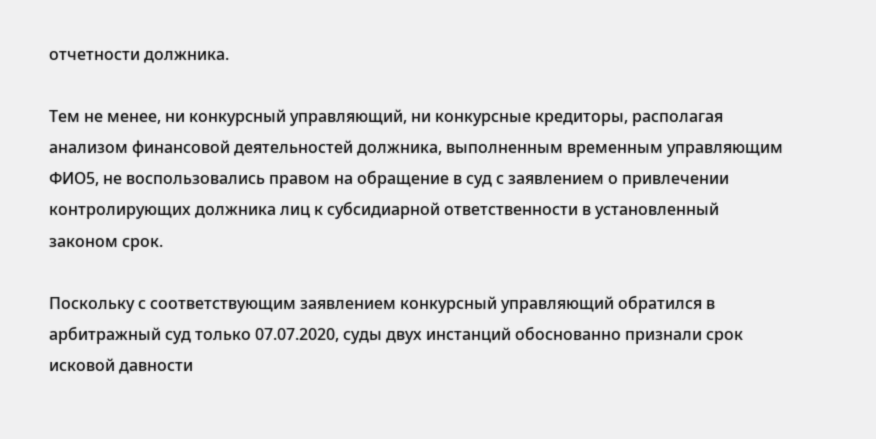отчетности должника.

Тем не менее, ни конкурсный управляющий, ни конкурсные кредиторы, располагая анализом финансовой деятельностей должника, выполненным временным управляющим ФИО5, не воспользовались правом на обращение в суд с заявлением о привлечении контролирующих должника лиц к субсидиарной ответственности в установленный законом срок.

Поскольку с соответствующим заявлением конкурсный управляющий обратился в арбитражный суд только 07.07.2020, суды двух инстанций обоснованно признали срок исковой давности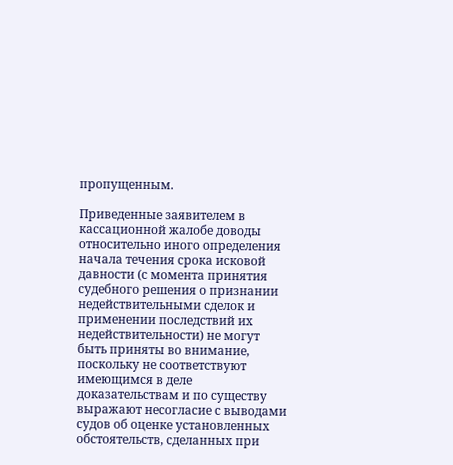пропущенным.

Приведенные заявителем в кассационной жалобе доводы относительно иного определения начала течения срока исковой давности (с момента принятия судебного решения о признании недействительными сделок и применении последствий их недействительности) не могут быть приняты во внимание, поскольку не соответствуют имеющимся в деле доказательствам и по существу выражают несогласие с выводами судов об оценке установленных обстоятельств, сделанных при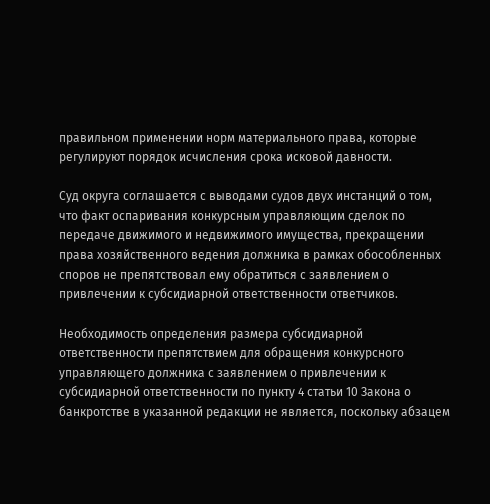правильном применении норм материального права, которые регулируют порядок исчисления срока исковой давности.

Суд округа соглашается с выводами судов двух инстанций о том, что факт оспаривания конкурсным управляющим сделок по передаче движимого и недвижимого имущества, прекращении права хозяйственного ведения должника в рамках обособленных споров не препятствовал ему обратиться с заявлением о привлечении к субсидиарной ответственности ответчиков.

Необходимость определения размера субсидиарной ответственности препятствием для обращения конкурсного управляющего должника с заявлением о привлечении к субсидиарной ответственности по пункту 4 статьи 10 Закона о банкротстве в указанной редакции не является, поскольку абзацем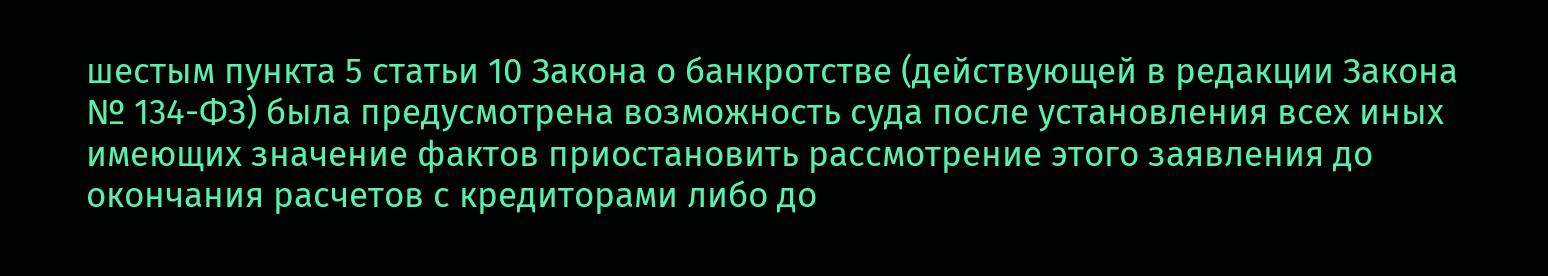шестым пункта 5 статьи 10 Закона о банкротстве (действующей в редакции Закона № 134-ФЗ) была предусмотрена возможность суда после установления всех иных имеющих значение фактов приостановить рассмотрение этого заявления до окончания расчетов с кредиторами либо до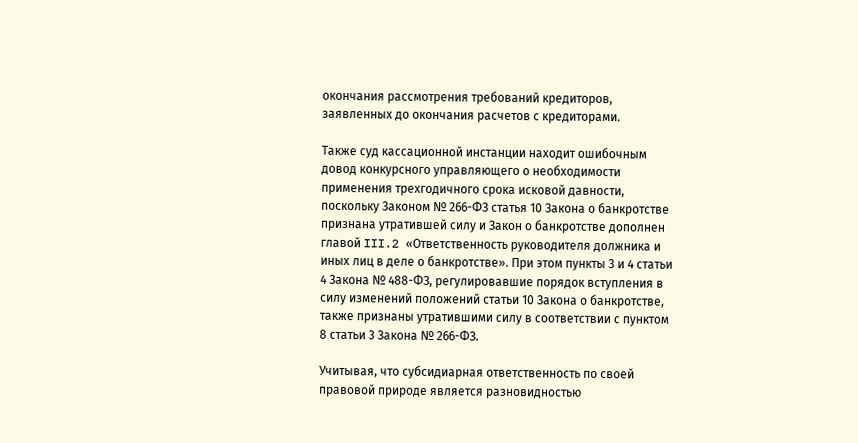окончания рассмотрения требований кредиторов, заявленных до окончания расчетов с кредиторами.

Также суд кассационной инстанции находит ошибочным довод конкурсного управляющего о необходимости применения трехгодичного срока исковой давности, поскольку Законом № 266-ФЗ статья 10 Закона о банкротстве признана утратившей силу и Закон о банкротстве дополнен главой III.2 «Ответственность руководителя должника и иных лиц в деле о банкротстве». При этом пункты 3 и 4 статьи 4 Закона № 488-ФЗ, регулировавшие порядок вступления в силу изменений положений статьи 10 Закона о банкротстве, также признаны утратившими силу в соответствии с пунктом 8 статьи 3 Закона № 266-ФЗ.

Учитывая, что субсидиарная ответственность по своей правовой природе является разновидностью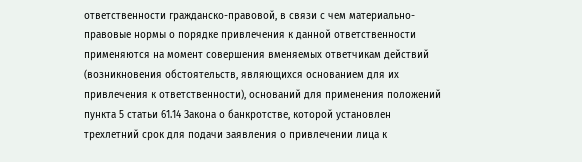ответственности гражданско-правовой, в связи с чем материально-правовые нормы о порядке привлечения к данной ответственности применяются на момент совершения вменяемых ответчикам действий (возникновения обстоятельств, являющихся основанием для их привлечения к ответственности), оснований для применения положений пункта 5 статьи 61.14 Закона о банкротстве, которой установлен трехлетний срок для подачи заявления о привлечении лица к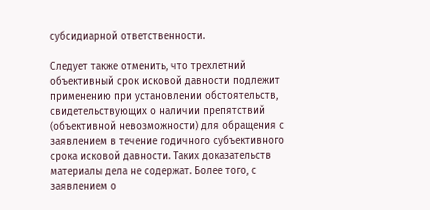субсидиарной ответственности.

Следует также отменить, что трехлетний объективный срок исковой давности подлежит применению при установлении обстоятельств, свидетельствующих о наличии препятствий (объективной невозможности) для обращения с заявлением в течение годичного субъективного срока исковой давности. Таких доказательств материалы дела не содержат. Более того, с заявлением о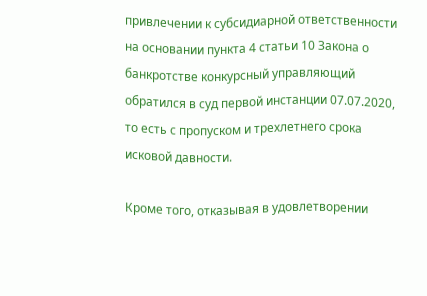привлечении к субсидиарной ответственности на основании пункта 4 статьи 10 Закона о банкротстве конкурсный управляющий обратился в суд первой инстанции 07.07.2020, то есть с пропуском и трехлетнего срока исковой давности.

Кроме того, отказывая в удовлетворении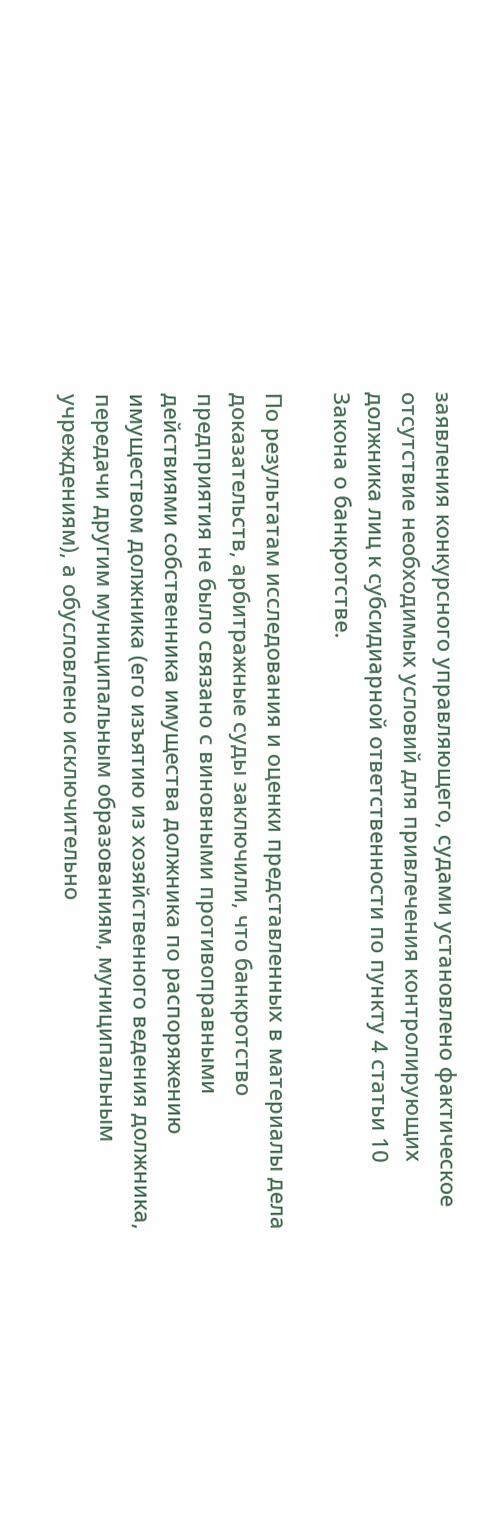заявления конкурсного управляющего, судами установлено фактическое отсутствие необходимых условий для привлечения контролирующих должника лиц к субсидиарной ответственности по пункту 4 статьи 10 Закона о банкротстве.

По результатам исследования и оценки представленных в материалы дела доказательств, арбитражные суды заключили, что банкротство предприятия не было связано с виновными противоправными действиями собственника имущества должника по распоряжению имуществом должника (его изъятию из хозяйственного ведения должника, передачи другим муниципальным образованиям, муниципальным учреждениям), а обусловлено исключительно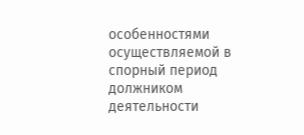особенностями осуществляемой в спорный период должником деятельности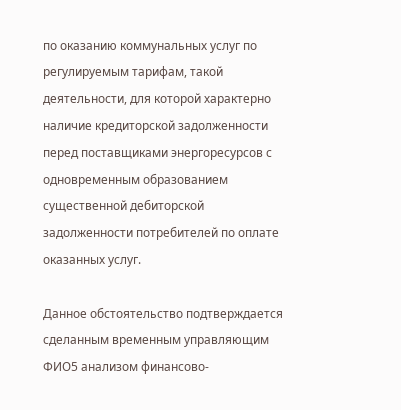по оказанию коммунальных услуг по регулируемым тарифам, такой деятельности, для которой характерно наличие кредиторской задолженности перед поставщиками энергоресурсов с одновременным образованием существенной дебиторской задолженности потребителей по оплате оказанных услуг.

Данное обстоятельство подтверждается сделанным временным управляющим ФИО5 анализом финансово-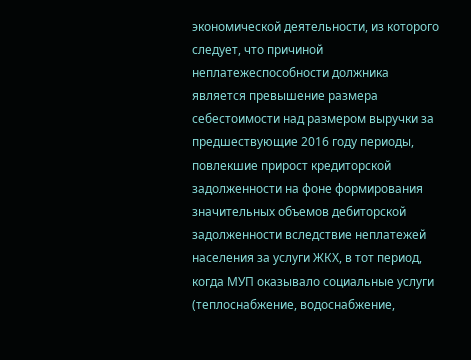экономической деятельности, из которого следует, что причиной неплатежеспособности должника является превышение размера себестоимости над размером выручки за предшествующие 2016 году периоды, повлекшие прирост кредиторской задолженности на фоне формирования значительных объемов дебиторской задолженности вследствие неплатежей населения за услуги ЖКХ, в тот период, когда МУП оказывало социальные услуги (теплоснабжение, водоснабжение,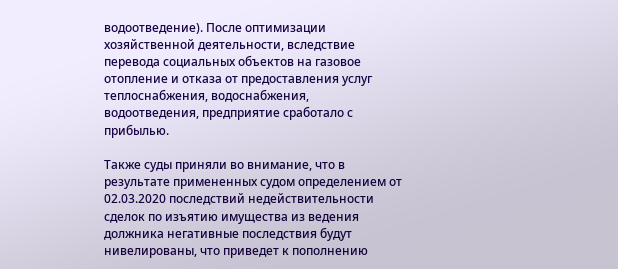водоотведение). После оптимизации хозяйственной деятельности, вследствие перевода социальных объектов на газовое отопление и отказа от предоставления услуг теплоснабжения, водоснабжения, водоотведения, предприятие сработало с прибылью.

Также суды приняли во внимание, что в результате примененных судом определением от 02.03.2020 последствий недействительности сделок по изъятию имущества из ведения должника негативные последствия будут нивелированы, что приведет к пополнению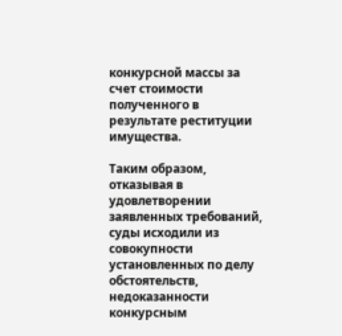конкурсной массы за счет стоимости полученного в результате реституции имущества.

Таким образом, отказывая в удовлетворении заявленных требований, суды исходили из совокупности установленных по делу обстоятельств, недоказанности конкурсным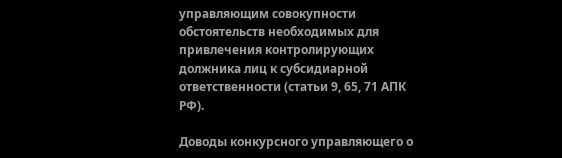управляющим совокупности обстоятельств необходимых для привлечения контролирующих должника лиц к субсидиарной ответственности (статьи 9, 65, 71 АПК РФ).

Доводы конкурсного управляющего о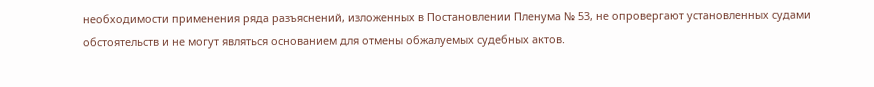необходимости применения ряда разъяснений, изложенных в Постановлении Пленума № 53, не опровергают установленных судами обстоятельств и не могут являться основанием для отмены обжалуемых судебных актов.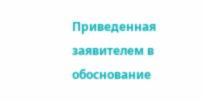Приведенная заявителем в обоснование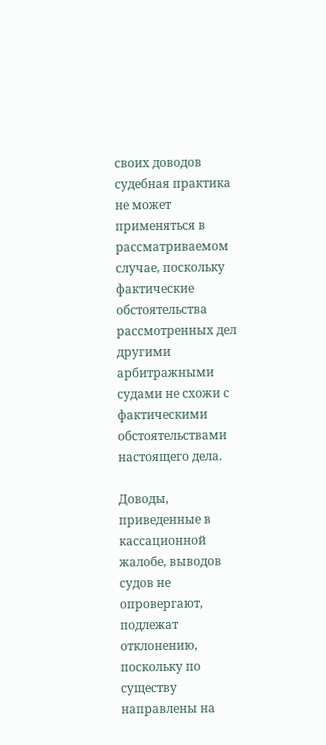своих доводов судебная практика не может применяться в рассматриваемом случае, поскольку фактические обстоятельства рассмотренных дел другими арбитражными судами не схожи с фактическими обстоятельствами настоящего дела.

Доводы, приведенные в кассационной жалобе, выводов судов не опровергают, подлежат отклонению, поскольку по существу направлены на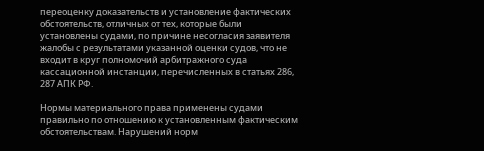переоценку доказательств и установление фактических обстоятельств, отличных от тех, которые были установлены судами, по причине несогласия заявителя жалобы с результатами указанной оценки судов, что не входит в круг полномочий арбитражного суда кассационной инстанции, перечисленных в статьях 286, 287 АПК РФ.

Нормы материального права применены судами правильно по отношению к установленным фактическим обстоятельствам. Нарушений норм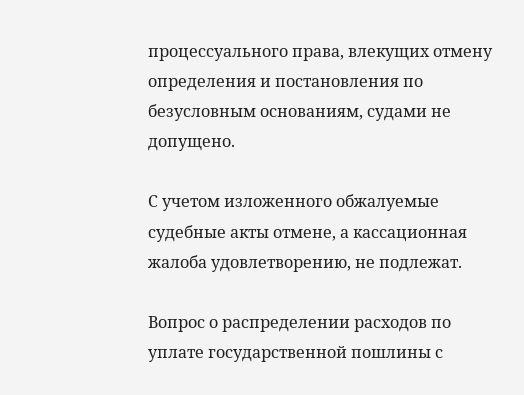процессуального права, влекущих отмену определения и постановления по безусловным основаниям, судами не допущено.

С учетом изложенного обжалуемые судебные акты отмене, а кассационная жалоба удовлетворению, не подлежат.

Вопрос о распределении расходов по уплате государственной пошлины с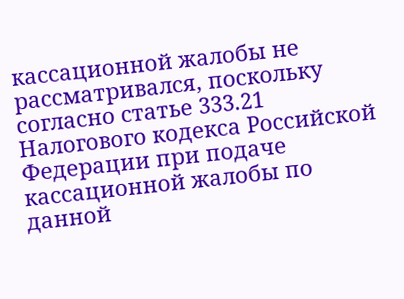кассационной жалобы не рассматривался, поскольку согласно статье 333.21 Налогового кодекса Российской Федерации при подаче кассационной жалобы по данной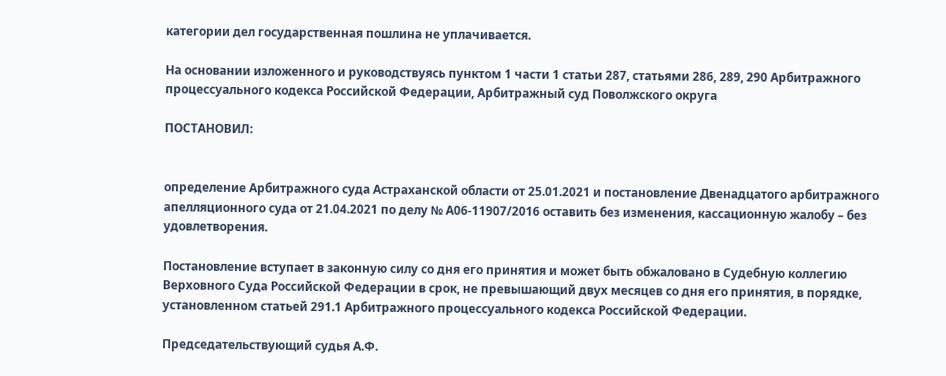категории дел государственная пошлина не уплачивается.

На основании изложенного и руководствуясь пунктом 1 части 1 статьи 287, статьями 286, 289, 290 Арбитражного процессуального кодекса Российской Федерации, Арбитражный суд Поволжского округа

ПОСТАНОВИЛ:


определение Арбитражного суда Астраханской области от 25.01.2021 и постановление Двенадцатого арбитражного апелляционного суда от 21.04.2021 по делу № А06-11907/2016 оставить без изменения, кассационную жалобу – без удовлетворения.

Постановление вступает в законную силу со дня его принятия и может быть обжаловано в Судебную коллегию Верховного Суда Российской Федерации в срок, не превышающий двух месяцев со дня его принятия, в порядке, установленном статьей 291.1 Арбитражного процессуального кодекса Российской Федерации.

Председательствующий судья А.Ф.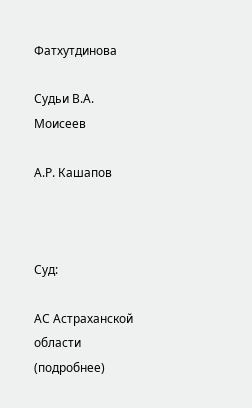Фатхутдинова

Судьи В.А. Моисеев

А.Р. Кашапов



Суд:

АС Астраханской области (подробнее)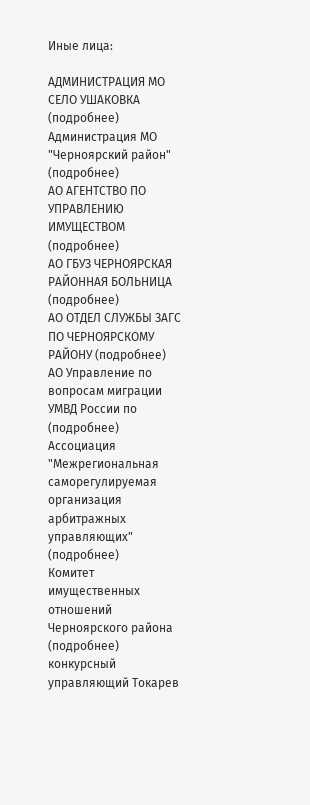Иные лица:

АДМИНИСТРАЦИЯ МО СЕЛО УШАКОВКА (подробнее)
Администрация МО "Черноярский район" (подробнее)
АО АГЕНТСТВО ПО УПРАВЛЕНИЮ ИМУЩЕСТВОМ (подробнее)
АО ГБУЗ ЧЕРНОЯРСКАЯ РАЙОННАЯ БОЛЬНИЦА (подробнее)
АО ОТДЕЛ СЛУЖБЫ ЗАГС ПО ЧЕРНОЯРСКОМУ РАЙОНУ (подробнее)
АО Управление по вопросам миграции УМВД России по (подробнее)
Ассоциация "Межрегиональная саморегулируемая организация арбитражных управляющих" (подробнее)
Комитет имущественных отношений Черноярского района (подробнее)
конкурсный управляющий Токарев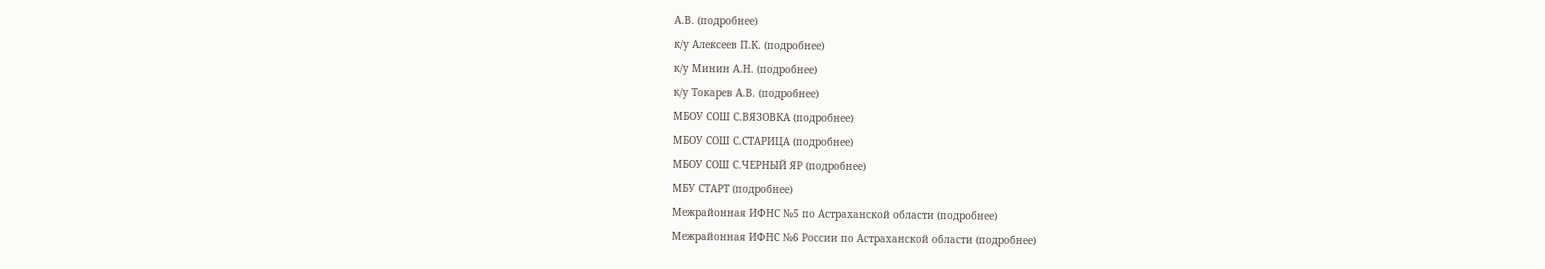А.В. (подробнее)
к/у Алексеев П.К. (подробнее)
к/у Минин А.Н. (подробнее)
к/у Токарев А.В. (подробнее)
МБОУ СОШ С.ВЯЗОВКА (подробнее)
МБОУ СОШ С.СТАРИЦА (подробнее)
МБОУ СОШ С.ЧЕРНЫЙ ЯР (подробнее)
МБУ СТАРТ (подробнее)
Межрайонная ИФНС №5 по Астраханской области (подробнее)
Межрайонная ИФНС №6 России по Астраханской области (подробнее)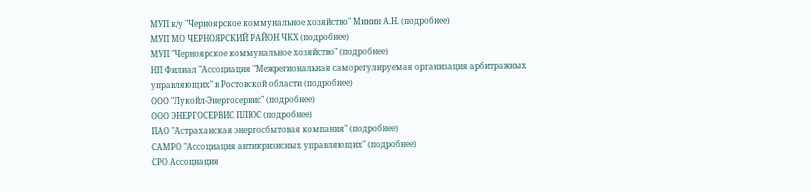МУП к/у "Черноярское коммунальное хозяйство" Минин А.Н. (подробнее)
МУП МО ЧЕРНОЯРСКИЙ РАЙОН ЧКХ (подробнее)
МУП "Черноярское коммунальное хозяйство" (подробнее)
НП Филиал "Ассоциация "Межрегиональная саморегулируемая организация арбитражных управляющих" в Ростовской области (подробнее)
ООО "Лукойл-Энергосервис" (подробнее)
ООО ЭНЕРГОСЕРВИС ПЛЮС (подробнее)
ПАО "Астраханская энергосбытовая компания" (подробнее)
САМРО "Ассоциация антикризисных управляющих" (подробнее)
СРО Ассоциация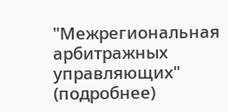"Межрегиональная арбитражных управляющих" (подробнее)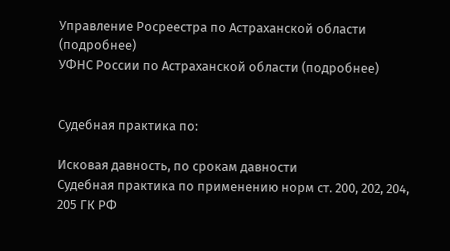Управление Росреестра по Астраханской области (подробнее)
УФНС России по Астраханской области (подробнее)


Судебная практика по:

Исковая давность, по срокам давности
Судебная практика по применению норм ст. 200, 202, 204, 205 ГК РФ